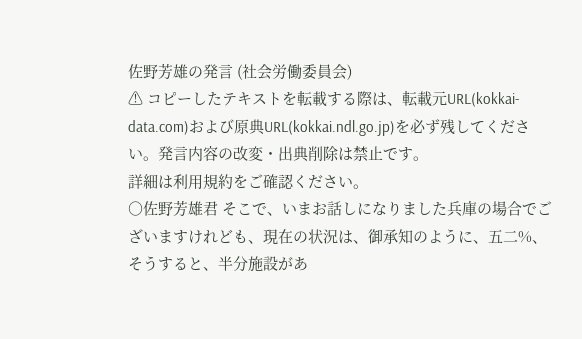佐野芳雄の発言 (社会労働委員会)
⚠ コピーしたテキストを転載する際は、転載元URL(kokkai-data.com)および原典URL(kokkai.ndl.go.jp)を必ず残してください。発言内容の改変・出典削除は禁止です。
詳細は利用規約をご確認ください。
○佐野芳雄君 そこで、いまお話しになりました兵庫の場合でございますけれども、現在の状況は、御承知のように、五二%、そうすると、半分施設があ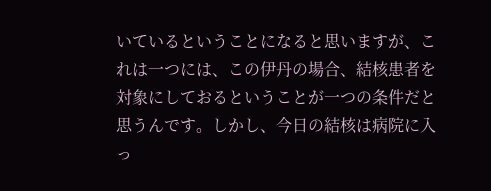いているということになると思いますが、これは一つには、この伊丹の場合、結核患者を対象にしておるということが一つの条件だと思うんです。しかし、今日の結核は病院に入っ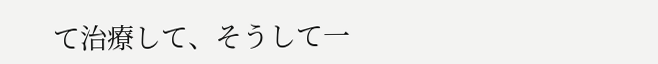て治療して、そうして一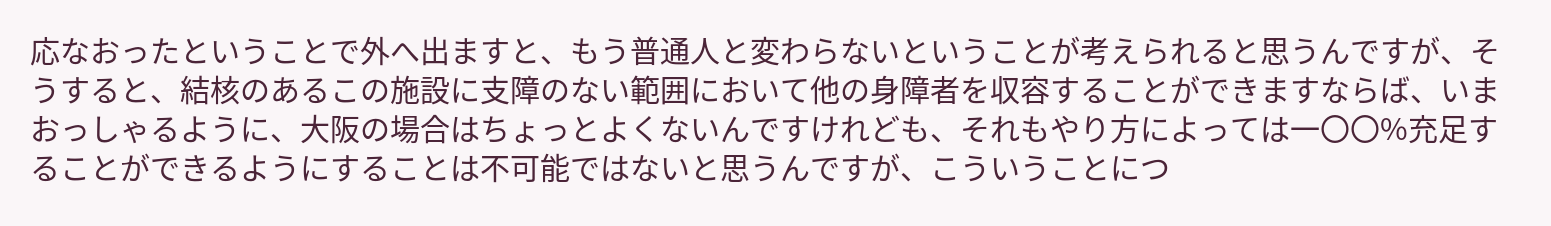応なおったということで外へ出ますと、もう普通人と変わらないということが考えられると思うんですが、そうすると、結核のあるこの施設に支障のない範囲において他の身障者を収容することができますならば、いまおっしゃるように、大阪の場合はちょっとよくないんですけれども、それもやり方によっては一〇〇%充足することができるようにすることは不可能ではないと思うんですが、こういうことにつ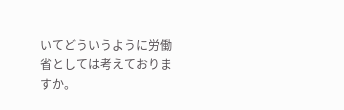いてどういうように労働省としては考えておりますか。